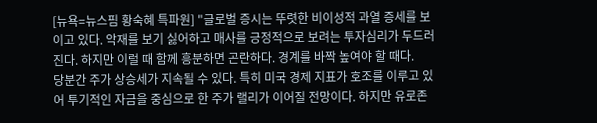[뉴욕=뉴스핌 황숙혜 특파원] "글로벌 증시는 뚜렷한 비이성적 과열 증세를 보이고 있다. 악재를 보기 싫어하고 매사를 긍정적으로 보려는 투자심리가 두드러진다. 하지만 이럴 때 함께 흥분하면 곤란하다. 경계를 바짝 높여야 할 때다.
당분간 주가 상승세가 지속될 수 있다. 특히 미국 경제 지표가 호조를 이루고 있어 투기적인 자금을 중심으로 한 주가 랠리가 이어질 전망이다. 하지만 유로존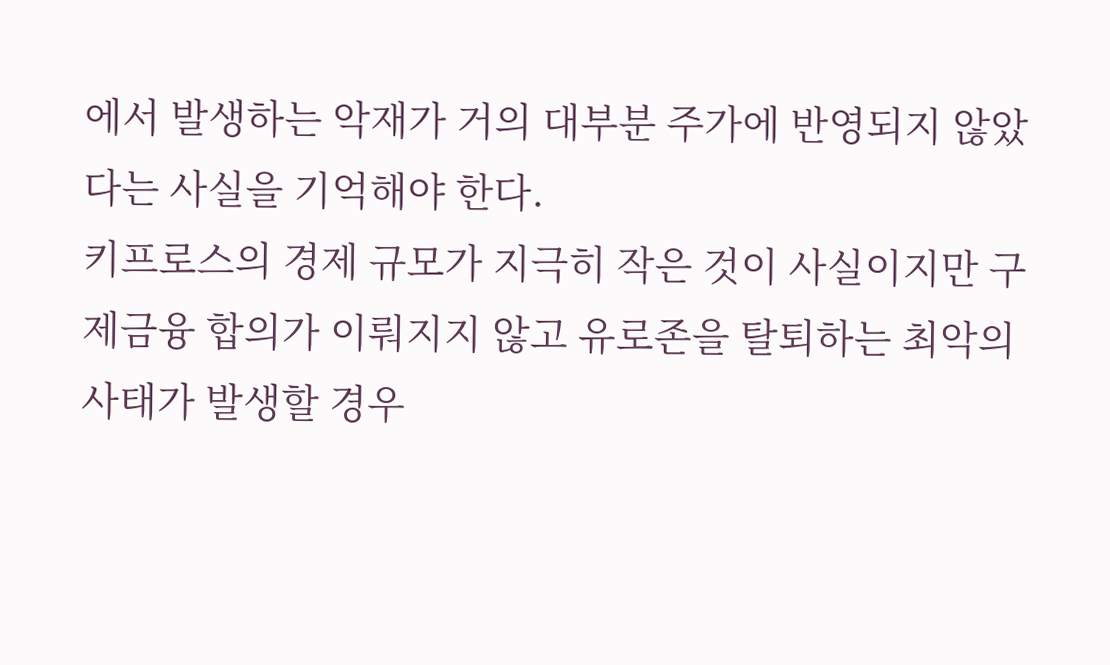에서 발생하는 악재가 거의 대부분 주가에 반영되지 않았다는 사실을 기억해야 한다.
키프로스의 경제 규모가 지극히 작은 것이 사실이지만 구제금융 합의가 이뤄지지 않고 유로존을 탈퇴하는 최악의 사태가 발생할 경우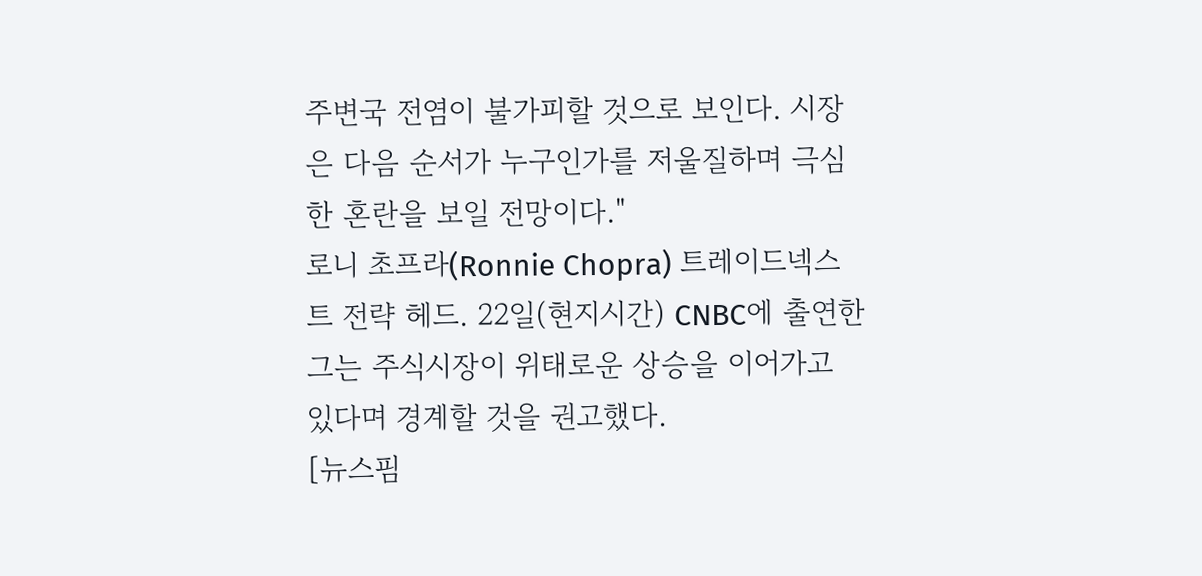주변국 전염이 불가피할 것으로 보인다. 시장은 다음 순서가 누구인가를 저울질하며 극심한 혼란을 보일 전망이다."
로니 초프라(Ronnie Chopra) 트레이드넥스트 전략 헤드. 22일(현지시간) CNBC에 출연한 그는 주식시장이 위태로운 상승을 이어가고 있다며 경계할 것을 권고했다.
[뉴스핌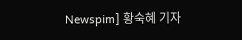Newspim] 황숙혜 기자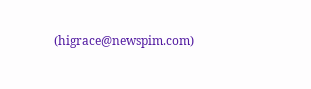(higrace@newspim.com)